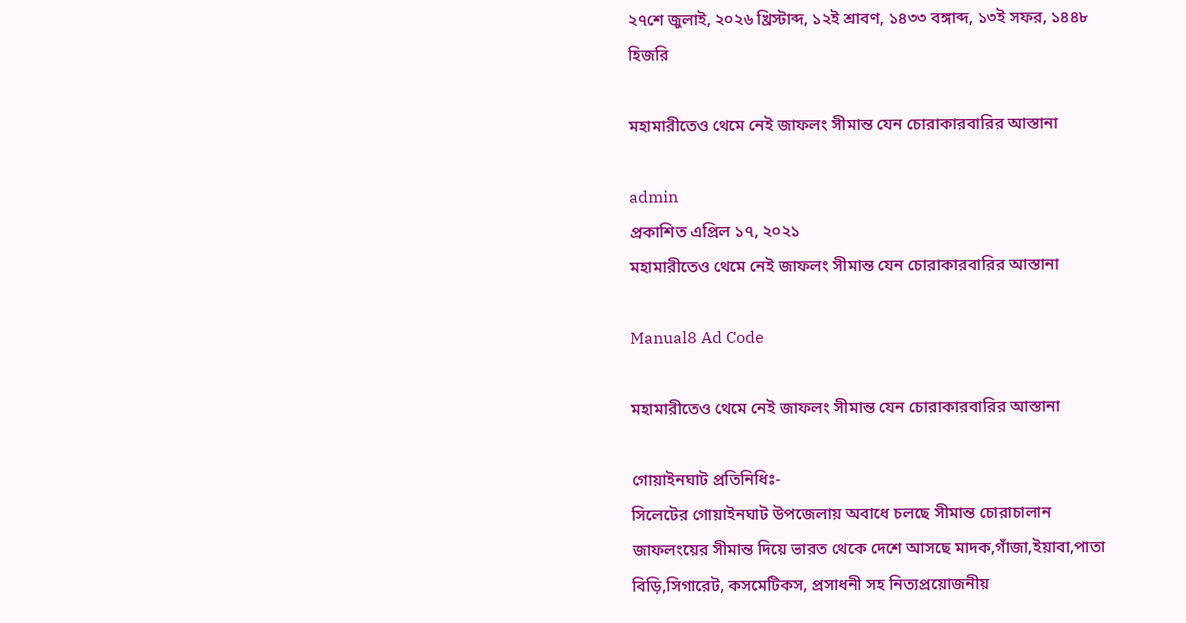২৭শে জুলাই, ২০২৬ খ্রিস্টাব্দ, ১২ই শ্রাবণ, ১৪৩৩ বঙ্গাব্দ, ১৩ই সফর, ১৪৪৮ হিজরি

মহামারীতেও থেমে নেই জাফলং সীমান্ত যেন চোরাকারবারির আস্তানা

admin
প্রকাশিত এপ্রিল ১৭, ২০২১
মহামারীতেও থেমে নেই জাফলং সীমান্ত যেন চোরাকারবারির আস্তানা

Manual8 Ad Code

মহামারীতেও থেমে নেই জাফলং সীমান্ত যেন চোরাকারবারির আস্তানা

গোয়াইনঘাট প্রতিনিধিঃ-
সিলেটের গোয়াইনঘাট উপজেলায় অবাধে চলছে সীমান্ত চোরাচালান জাফলংয়ের সীমান্ত দিয়ে ভারত থেকে দেশে আসছে মাদক,গাঁজা,ইয়াবা,পাতা বিড়ি,সিগারেট, কসমেটিকস, প্রসাধনী সহ নিত্যপ্রয়োজনীয়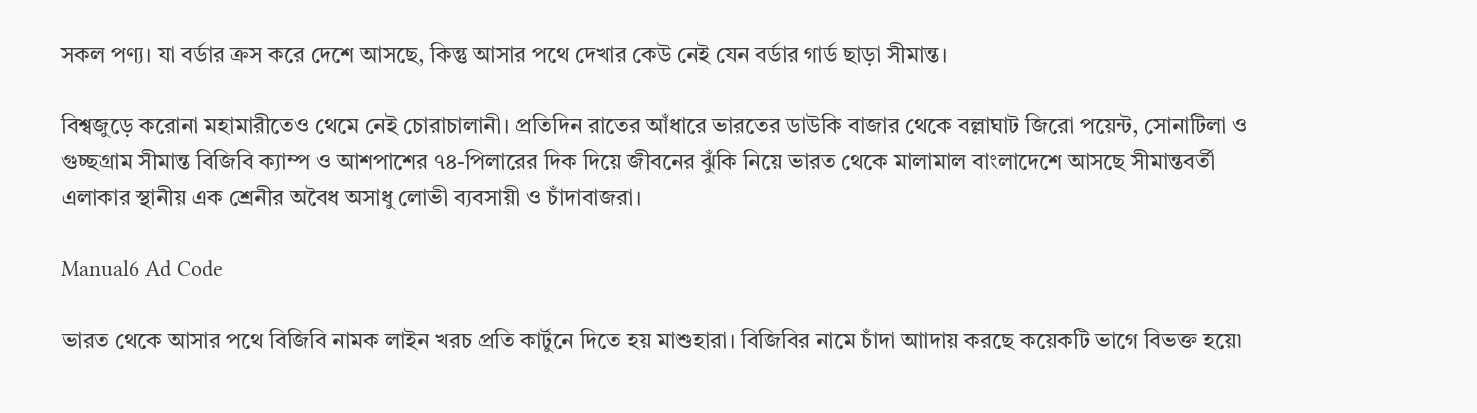সকল পণ্য। যা বর্ডার ক্রস করে দেশে আসছে, কিন্তু আসার পথে দেখার কেউ নেই যেন বর্ডার গার্ড ছাড়া সীমান্ত।

বিশ্বজুড়ে করোনা মহামারীতেও থেমে নেই চোরাচালানী। প্রতিদিন রাতের আঁধারে ভারতের ডাউকি বাজার থেকে বল্লাঘাট জিরো পয়েন্ট, সোনাটিলা ও গুচ্ছগ্রাম সীমান্ত বিজিবি ক্যাম্প ও আশপাশের ৭৪-পিলারের দিক দিয়ে জীবনের ঝুঁকি নিয়ে ভারত থেকে মালামাল বাংলাদেশে আসছে সীমান্তবর্তী এলাকার স্থানীয় এক শ্রেনীর অবৈধ অসাধু লোভী ব্যবসায়ী ও চাঁদাবাজরা।

Manual6 Ad Code

ভারত থেকে আসার পথে বিজিবি নামক লাইন খরচ প্রতি কার্টুনে দিতে হয় মাশুহারা। বিজিবির নামে চাঁদা আাদায় করছে কয়েকটি ভাগে বিভক্ত হয়ে৷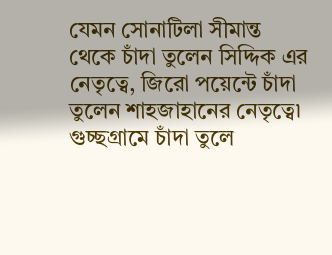যেমন সোনাটিলা সীমান্ত থেকে চাঁদা তুলেন সিদ্দিক এর নেতৃত্বে, জিরো পয়েন্টে চাঁদা তুলেন শাহজাহানের নেতৃত্বে৷ গুচ্ছগ্রামে চাঁদা তুলে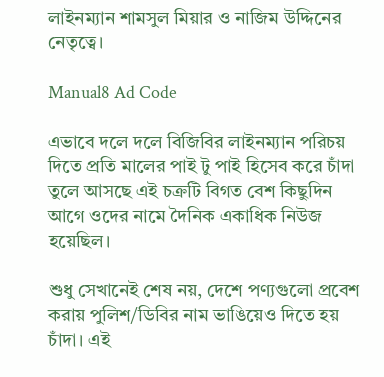লাইনম্যান শামসুল মিয়ার ও নাজিম উদ্দিনের নেতৃত্বে।

Manual8 Ad Code

এভাবে দলে দলে বিজিবির লাইনম্যান পরিচয় দিতে প্রতি মালের পাই টু পাই হিসেব করে চাঁদা তুলে আসছে এই চক্রটি বিগত বেশ কিছুদিন আগে ওদের নামে দৈনিক একাধিক নিউজ হয়েছিল।

শুধু সেখানেই শেষ নয়, দেশে পণ্যগুলো প্রবেশ করায় পুলিশ/ডিবির নাম ভাঙিয়েও দিতে হয় চাঁদা। এই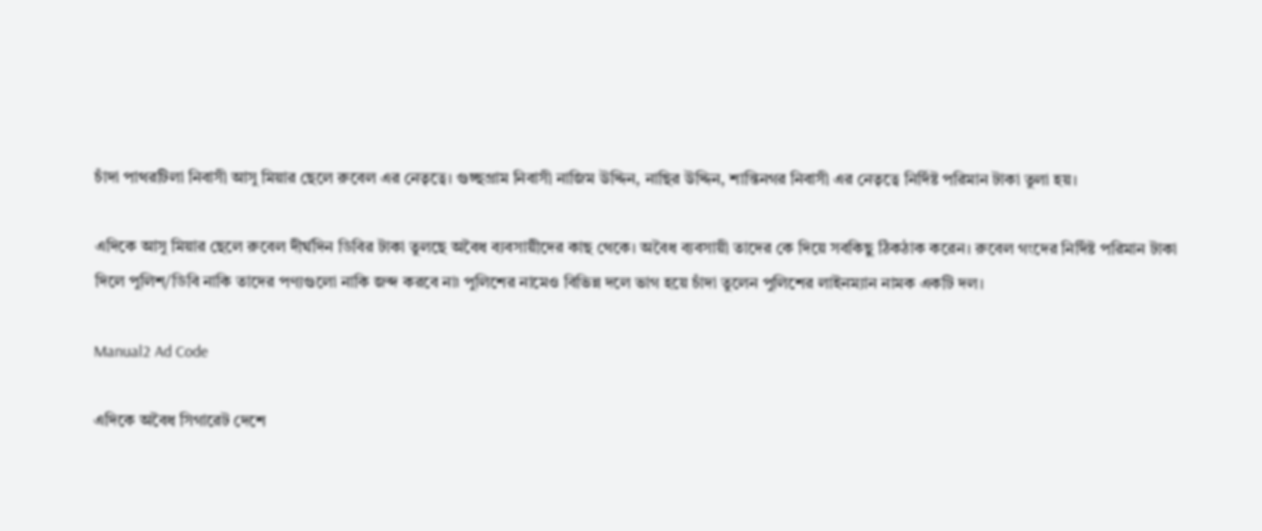চাঁদা পাথরটিলা নিবাসী আসু মিয়ার ছেলে রুবেল এর নেতৃত্বে। গুচ্ছগ্রাম নিবাসী নাজিম উদ্দিন, নাছির উদ্দিন, শান্তিনগর নিবাসী এর নেতৃত্বে নির্দিষ্ট পরিমান টাকা তুলা হয়।

এদিকে আসু মিয়ার ছেলে রুবেল দীর্ঘদিন ডিবির টাকা তুলছে অবৈধ ব্যবসায়ীদের কাছ থেকে। অবৈধ ব্যবসায়ী তাদের কে দিয়ে সবকিছু ঠিকঠাক করেন। রুবেল গংদের নির্দিষ্ট পরিমান টাকা দিলে পুলিশ/ডিবি নাকি তাদের পণ্যগুলো নাকি জব্দ করবে না৷ পুলিশের নামেও বিভিন্ন দলে ভাগ হয়ে চাঁদা তুলেন পুলিশের লাইনম্যান নামক একটি দল।

Manual2 Ad Code

এদিকে অবৈধ সিগারেট দেশে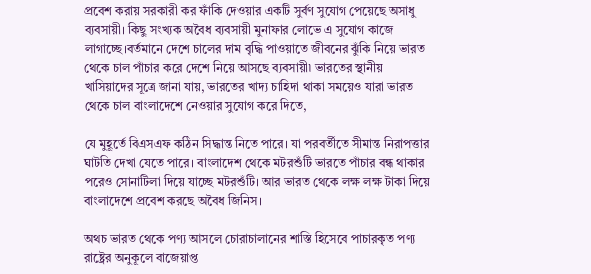প্রবেশ করায় সরকারী কর ফাঁকি দেওয়ার একটি সুর্বণ সুযোগ পেয়েছে অসাধু ব্যবসায়ী। কিছু সংখ্যক অবৈধ ব্যবসায়ী মুনাফার লোভে এ সুযোগ কাজে লাগাচ্ছে।বর্তমানে দেশে চালের দাম বৃদ্ধি পাওয়াতে জীবনের ঝুঁকি নিয়ে ভারত থেকে চাল পাঁচার করে দেশে নিয়ে আসছে ব্যবসায়ী৷ ভারতের স্থানীয় খাসিয়াদের সূত্রে জানা যায়, ভারতের খাদ্য চাহিদা থাকা সময়েও যারা ভারত থেকে চাল বাংলাদেশে নেওয়ার সুযোগ করে দিতে,

যে মুহূর্তে বিএসএফ কঠিন সিদ্ধান্ত নিতে পারে। যা পরবর্তীতে সীমান্ত নিরাপত্তার ঘাটতি দেখা যেতে পারে। বাংলাদেশ থেকে মটরশুঁটি ভারতে পাঁচার বন্ধ থাকার পরেও সোনাটিলা দিয়ে যাচ্ছে মটরশুঁটি। আর ভারত থেকে লক্ষ লক্ষ টাকা দিয়ে বাংলাদেশে প্রবেশ করছে অবৈধ জিনিস।

অথচ ভারত থেকে পণ্য আসলে চোরাচালানের শাস্তি হিসেবে পাচারকৃত পণ্য রাষ্ট্রের অনুকূলে বাজেয়াপ্ত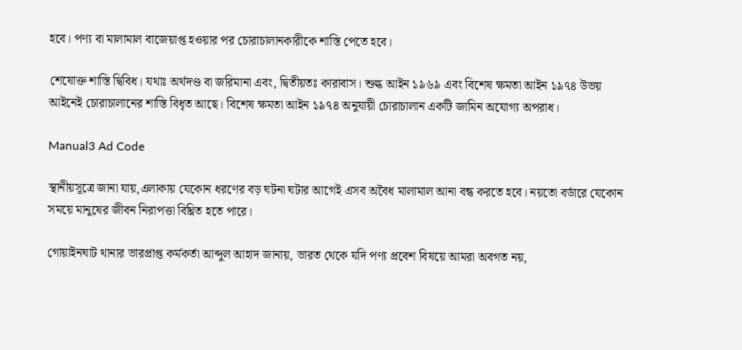হবে। পণ্য বা মালামাল বাজেয়াপ্ত হওয়ার পর চোরাচালানকারীকে শাস্তি পেতে হবে।

শেষোক্ত শাস্তি দ্বিবিধ। যথাঃ অর্থদণ্ড বা জরিমানা এবং, দ্বিতীয়তঃ কারাবাস। শুল্ক আইন ১৯৬৯ এবং বিশেষ ক্ষমতা আইন ১৯৭৪ উভয় আইনেই চোরাচালানের শাস্তি বিধৃত আছে। বিশেষ ক্ষমতা আইন ১৯৭৪ অনুযায়ী চোরাচালান একটি জামিন অযোগ্য অপরাধ।

Manual3 Ad Code

স্থানীয়সূত্রে জানা যায়,এলাকায় যেকোন ধরণের বড় ঘটনা ঘটার আগেই এসব অবৈধ মালামাল আনা বন্ধ করতে হবে। নয়তো বর্ডারে যেকোন সময়ে মানুষের জীবন নিরাপত্তা বিঘ্নিত হতে পারে।

গোয়াইনঘাট থানার ভারপ্রাপ্ত কর্মকর্তা আব্দুল আহাদ জানায়, ভারত থেকে যদি পণ্য প্রবেশ বিষয়ে আমরা অবগত নয়,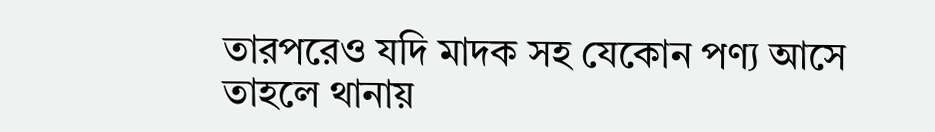তারপরেও যদি মাদক সহ যেকোন পণ্য আসে তাহলে থানায়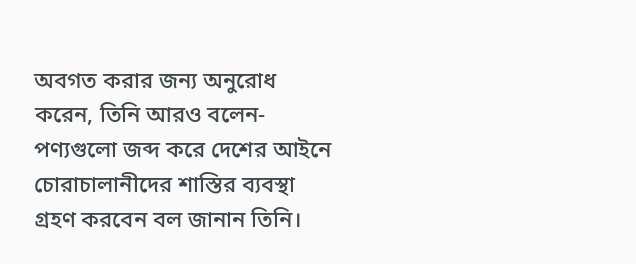অবগত করার জন্য অনুরোধ করেন, তিনি আরও বলেন- পণ্যগুলো জব্দ করে দেশের আইনে চোরাচালানীদের শাস্তির ব্যবস্থা গ্রহণ করবেন বল জানান তিনি।